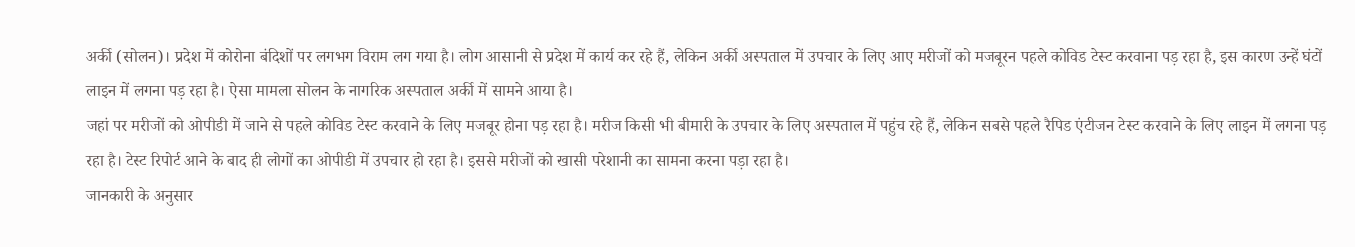अर्की (सोलन)। प्रदेश में कोरोना बंदिशों पर लगभग विराम लग गया है। लोग आसानी से प्रदेश में कार्य कर रहे हैं, लेकिन अर्की अस्पताल में उपचार के लिए आए मरीजों को मजबूरन पहले कोविड टेस्ट करवाना पड़ रहा है, इस कारण उन्हें घंटों लाइन में लगना पड़ रहा है। ऐसा मामला सोलन के नागरिक अस्पताल अर्की में सामने आया है।
जहां पर मरीजों को ओपीडी में जाने से पहले कोविड टेस्ट करवाने के लिए मजबूर होना पड़ रहा है। मरीज किसी भी बीमारी के उपचार के लिए अस्पताल में पहुंच रहे हैं, लेकिन सबसे पहले रैपिड एंटीजन टेस्ट करवाने के लिए लाइन में लगना पड़ रहा है। टेस्ट रिपोर्ट आने के बाद ही लोगों का ओपीडी में उपचार हो रहा है। इससे मरीजों को खासी परेशानी का सामना करना पड़ा रहा है।
जानकारी के अनुसार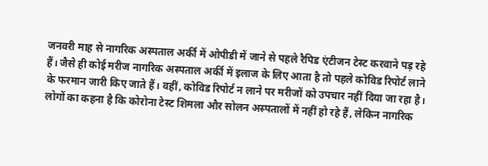जनवरी माह से नागरिक अस्पताल अर्की में ओपीडी में जाने से पहले रैपिड एंटीजन टेस्ट करवाने पड़ रहे हैं। जैसे ही कोई मरीज नागरिक अस्पताल अर्की में इलाज के लिए आता है तो पहले कोविड रिपोर्ट लाने के फरमान जारी किए जाते हैं। वहीं, कोविड रिपोर्ट न लाने पर मरीजों को उपचार नहीं दिया जा रहा है। लोगों का कहना है कि कोरोना टेस्ट शिमला और सोलन अस्पतालों में नहीं हो रहे हैं, लेकिन नागरिक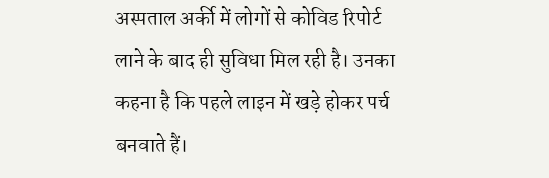अस्पताल अर्की में लोगों से कोविड रिपोर्ट लाने के बाद ही सुविधा मिल रही है। उनका कहना है कि पहले लाइन में खड़े होकर पर्च बनवाते हैं।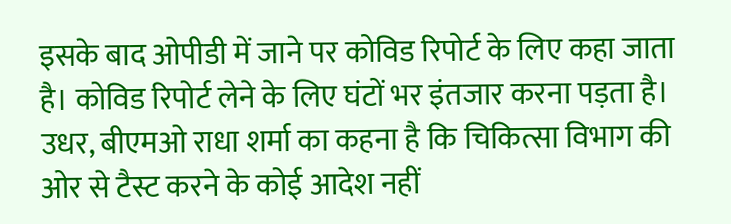इसके बाद ओपीडी में जाने पर कोविड रिपोर्ट के लिए कहा जाता है। कोविड रिपोर्ट लेने के लिए घंटों भर इंतजार करना पड़ता है।
उधर, बीएमओ राधा शर्मा का कहना है कि चिकित्सा विभाग की ओर से टैस्ट करने के कोई आदेश नहीं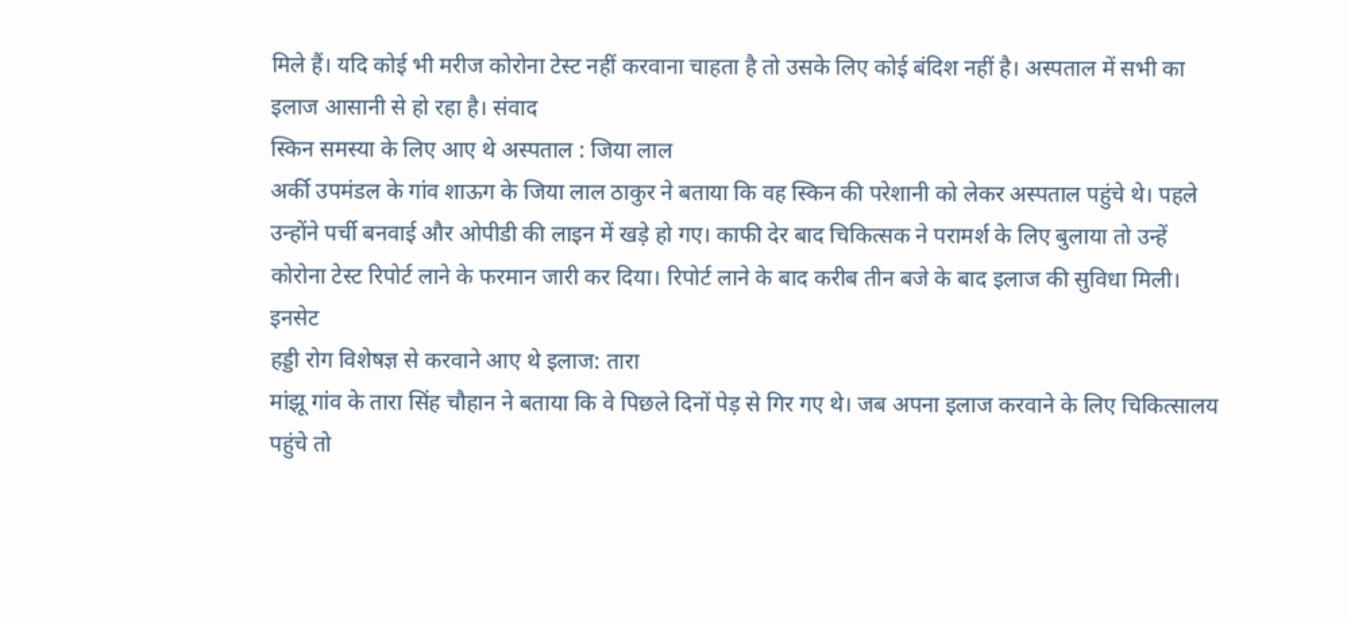मिले हैं। यदि कोई भी मरीज कोरोना टेस्ट नहीं करवाना चाहता है तो उसके लिए कोई बंदिश नहीं है। अस्पताल में सभी का इलाज आसानी से हो रहा है। संवाद
स्किन समस्या के लिए आए थे अस्पताल : जिया लाल
अर्की उपमंडल के गांव शाऊग के जिया लाल ठाकुर ने बताया कि वह स्किन की परेशानी को लेकर अस्पताल पहुंचे थे। पहले उन्होंने पर्ची बनवाई और ओपीडी की लाइन में खड़े हो गए। काफी देर बाद चिकित्सक ने परामर्श के लिए बुलाया तो उन्हें कोरोना टेस्ट रिपोर्ट लाने के फरमान जारी कर दिया। रिपोर्ट लाने के बाद करीब तीन बजे के बाद इलाज की सुविधा मिली।
इनसेट
हड्डी रोग विशेषज्ञ से करवाने आए थे इलाज: तारा
मांझू गांव के तारा सिंह चौहान ने बताया कि वे पिछले दिनों पेड़ से गिर गए थे। जब अपना इलाज करवाने के लिए चिकित्सालय पहुंचे तो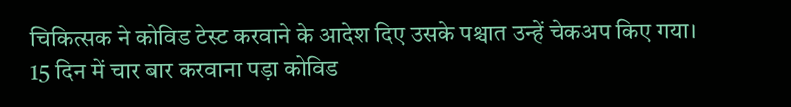चिकित्सक ने कोविड टेस्ट करवाने के आदेश दिए उसके पश्चात उन्हें चेकअप किए गया।
15 दिन में चार बार करवाना पड़ा कोविड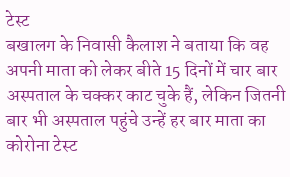टेस्ट
बखालग के निवासी कैलाश ने बताया कि वह अपनी माता को लेकर बीते 15 दिनों में चार बार अस्पताल के चक्कर काट चुके हैं, लेकिन जितनी बार भी अस्पताल पहुंचे उन्हें हर बार माता का कोरोना टेस्ट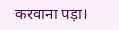करवाना पड़ा।